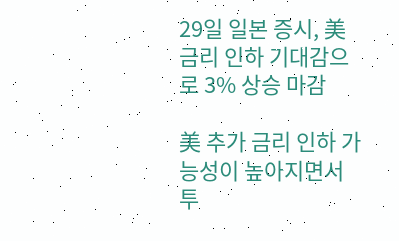29일 일본 증시, 美 금리 인하 기대감으로 3% 상승 마감

美 추가 금리 인하 가능성이 높아지면서 투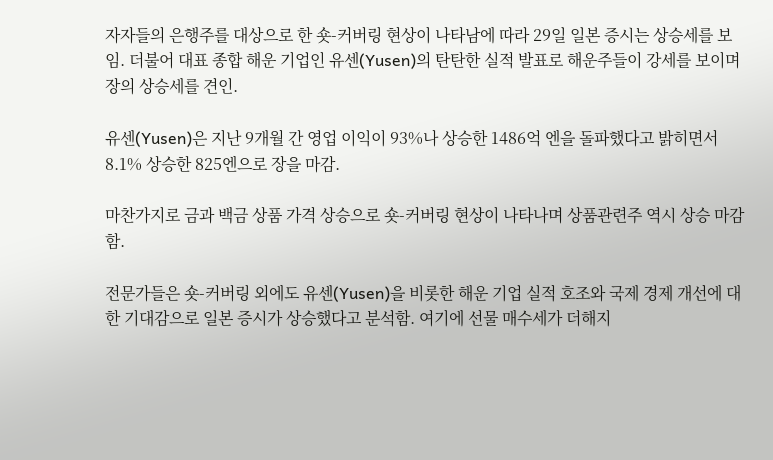자자들의 은행주를 대상으로 한 숏-커버링 현상이 나타남에 따라 29일 일본 증시는 상승세를 보임. 더불어 대표 종합 해운 기업인 유센(Yusen)의 탄탄한 실적 발표로 해운주들이 강세를 보이며 장의 상승세를 견인.

유센(Yusen)은 지난 9개월 간 영업 이익이 93%나 상승한 1486억 엔을 돌파했다고 밝히면서 8.1% 상승한 825엔으로 장을 마감.

마찬가지로 금과 백금 상품 가격 상승으로 숏-커버링 현상이 나타나며 상품관련주 역시 상승 마감함.

전문가들은 숏-커버링 외에도 유센(Yusen)을 비롯한 해운 기업 실적 호조와 국제 경제 개선에 대한 기대감으로 일본 증시가 상승했다고 분석함. 여기에 선물 매수세가 더해지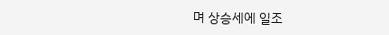며 상승세에 일조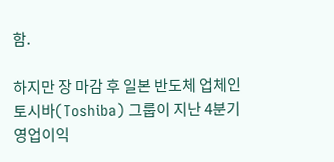함.

하지만 장 마감 후 일본 반도체 업체인 토시바(Toshiba) 그룹이 지난 4분기 영업이익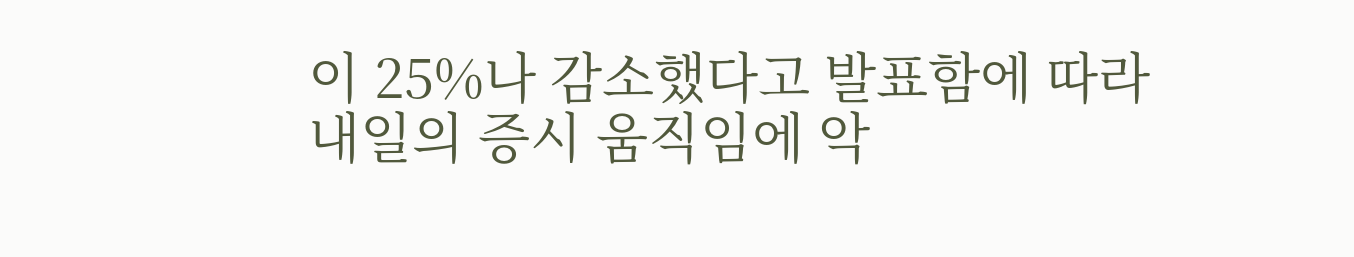이 25%나 감소했다고 발표함에 따라 내일의 증시 움직임에 악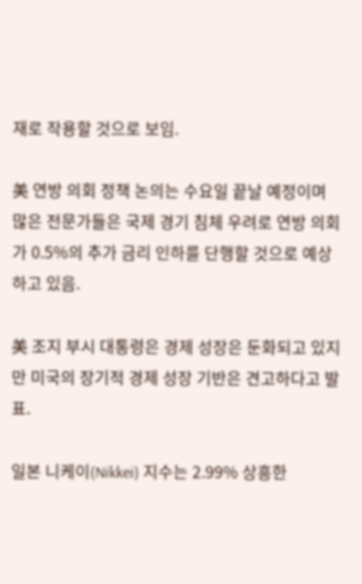재로 작용할 것으로 보임.

美 연방 의회 정책 논의는 수요일 끝날 예정이며 많은 전문가들은 국제 경기 침체 우려로 연방 의회가 0.5%의 추가 금리 인하를 단행할 것으로 예상하고 있음.

美 조지 부시 대통령은 경제 성장은 둔화되고 있지만 미국의 장기적 경제 성장 기반은 견고하다고 발표.

일본 니케이(Nikkei) 지수는 2.99% 상흥한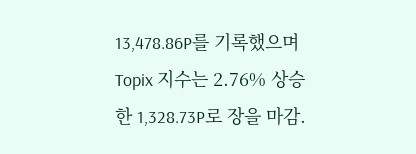13,478.86P를 기록했으며 Topix 지수는 2.76% 상승한 1,328.73P로 장을 마감.